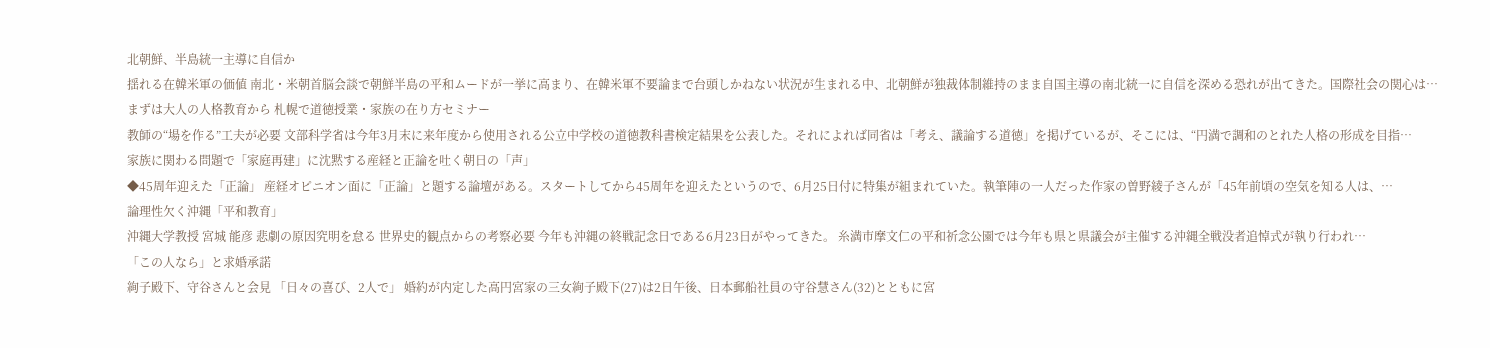北朝鮮、半島統一主導に自信か
揺れる在韓米軍の価値 南北・米朝首脳会談で朝鮮半島の平和ムードが一挙に高まり、在韓米軍不要論まで台頭しかねない状況が生まれる中、北朝鮮が独裁体制維持のまま自国主導の南北統一に自信を深める恐れが出てきた。国際社会の関心は…
まずは大人の人格教育から 札幌で道徳授業・家族の在り方セミナー
教師の“場を作る”工夫が必要 文部科学省は今年3月末に来年度から使用される公立中学校の道徳教科書検定結果を公表した。それによれば同省は「考え、議論する道徳」を掲げているが、そこには、“円満で調和のとれた人格の形成を目指…
家族に関わる問題で「家庭再建」に沈黙する産経と正論を吐く朝日の「声」
◆45周年迎えた「正論」 産経オピニオン面に「正論」と題する論壇がある。スタートしてから45周年を迎えたというので、6月25日付に特集が組まれていた。執筆陣の一人だった作家の曽野綾子さんが「45年前頃の空気を知る人は、…
論理性欠く沖縄「平和教育」
沖縄大学教授 宮城 能彦 悲劇の原因究明を怠る 世界史的観点からの考察必要 今年も沖縄の終戦記念日である6月23日がやってきた。 糸満市摩文仁の平和祈念公園では今年も県と県議会が主催する沖縄全戦没者追悼式が執り行われ…
「この人なら」と求婚承諾
絢子殿下、守谷さんと会見 「日々の喜び、2人で」 婚約が内定した高円宮家の三女絢子殿下(27)は2日午後、日本郵船社員の守谷慧さん(32)とともに宮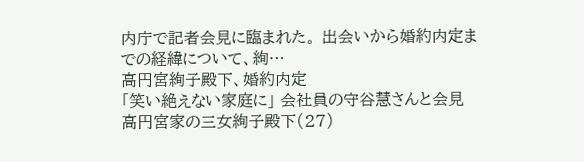内庁で記者会見に臨まれた。 出会いから婚約内定までの経緯について、絢…
高円宮絢子殿下、婚約内定
「笑い絶えない家庭に」 会社員の守谷慧さんと会見 高円宮家の三女絢子殿下(27)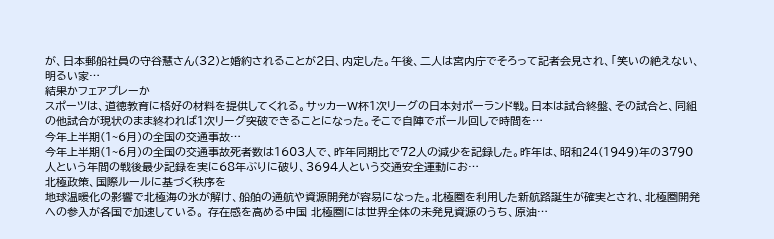が、日本郵船社員の守谷慧さん(32)と婚約されることが2日、内定した。午後、二人は宮内庁でそろって記者会見され、「笑いの絶えない、明るい家…
結果かフェアプレーか
スポーツは、道徳教育に格好の材料を提供してくれる。サッカーW杯1次リーグの日本対ポーランド戦。日本は試合終盤、その試合と、同組の他試合が現状のまま終われば1次リーグ突破できることになった。そこで自陣でボール回しで時間を…
今年上半期(1~6月)の全国の交通事故…
今年上半期(1~6月)の全国の交通事故死者数は1603人で、昨年同期比で72人の減少を記録した。昨年は、昭和24(1949)年の3790人という年間の戦後最少記録を実に68年ぶりに破り、3694人という交通安全運動にお…
北極政策、国際ルールに基づく秩序を
地球温暖化の影響で北極海の氷が解け、船舶の通航や資源開発が容易になった。北極圏を利用した新航路誕生が確実とされ、北極圏開発への参入が各国で加速している。 存在感を高める中国 北極圏には世界全体の未発見資源のうち、原油…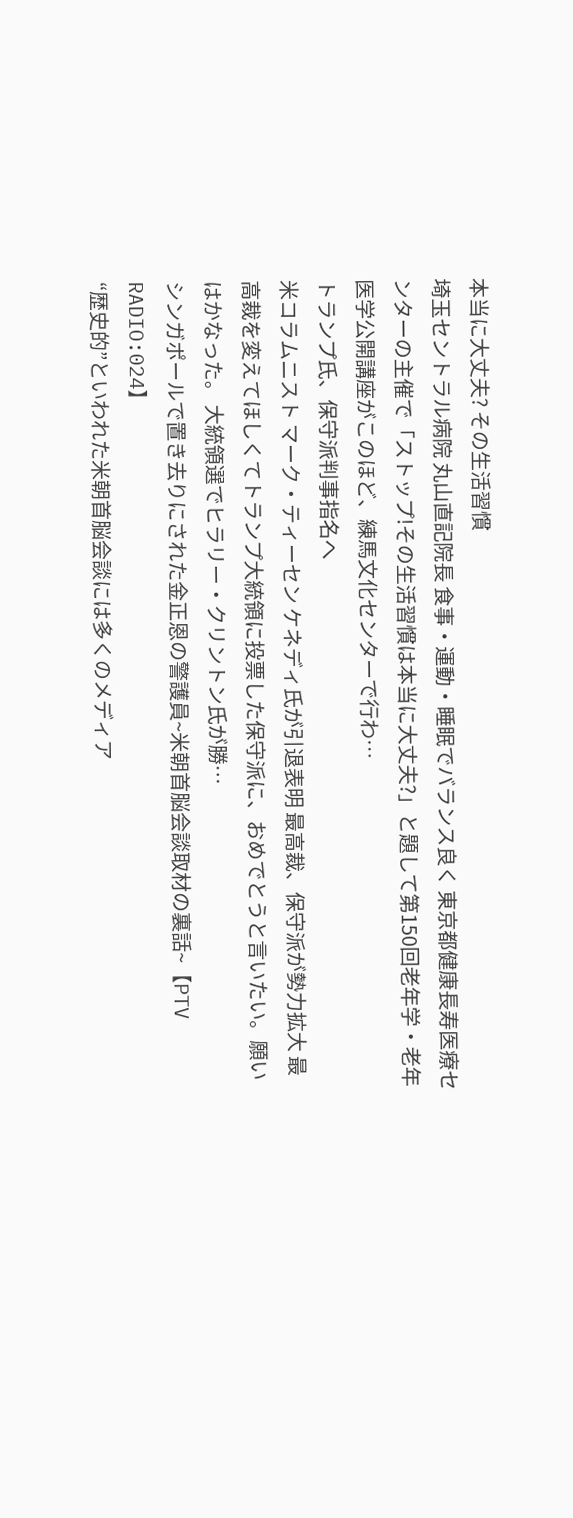本当に大丈夫? その生活習慣
埼玉セントラル病院 丸山直記院長 食事・運動・睡眠でバランス良く 東京都健康長寿医療センターの主催で「ストップ!その生活習慣は本当に大丈夫?」と題して第150回老年学・老年医学公開講座がこのほど、練馬文化センターで行わ…
トランプ氏、保守派判事指名へ
米コラムニスト マーク・ティーセン ケネディ氏が引退表明 最高裁、保守派が勢力拡大 最高裁を変えてほしくてトランプ大統領に投票した保守派に、おめでとうと言いたい。願いはかなった。 大統領選でヒラリー・クリントン氏が勝…
シンガポールで置き去りにされた金正恩の警護員~米朝首脳会談取材の裏話~【PTV RADIO:024】
“歴史的”といわれた米朝首脳会談には多くのメディア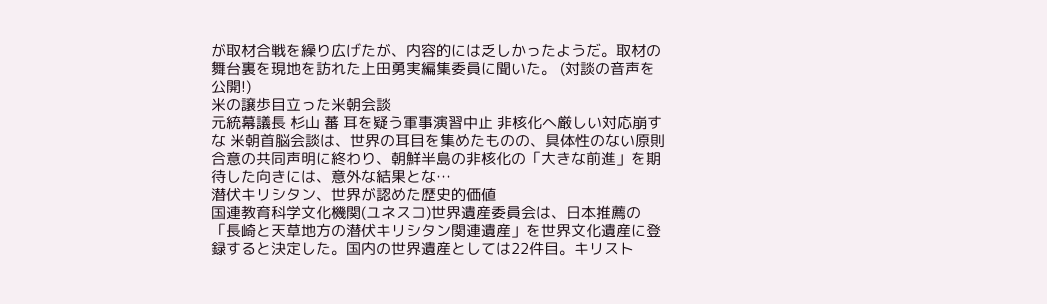が取材合戦を繰り広げたが、内容的には乏しかったようだ。取材の舞台裏を現地を訪れた上田勇実編集委員に聞いた。 (対談の音声を公開!)
米の譲歩目立った米朝会談
元統幕議長 杉山 蕃 耳を疑う軍事演習中止 非核化へ厳しい対応崩すな 米朝首脳会談は、世界の耳目を集めたものの、具体性のない原則合意の共同声明に終わり、朝鮮半島の非核化の「大きな前進」を期待した向きには、意外な結果とな…
潜伏キリシタン、世界が認めた歴史的価値
国連教育科学文化機関(ユネスコ)世界遺産委員会は、日本推薦の「長崎と天草地方の潜伏キリシタン関連遺産」を世界文化遺産に登録すると決定した。国内の世界遺産としては22件目。キリスト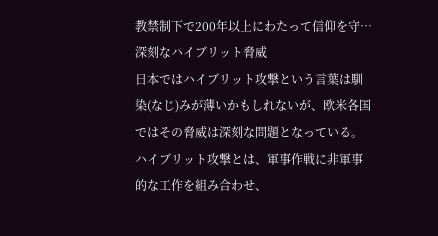教禁制下で200年以上にわたって信仰を守…
深刻なハイブリット脅威
日本ではハイブリット攻撃という言葉は馴染(なじ)みが薄いかもしれないが、欧米各国ではその脅威は深刻な問題となっている。 ハイブリット攻撃とは、軍事作戦に非軍事的な工作を組み合わせ、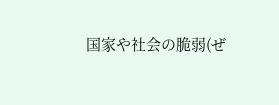国家や社会の脆弱(ぜ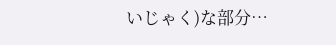いじゃく)な部分…